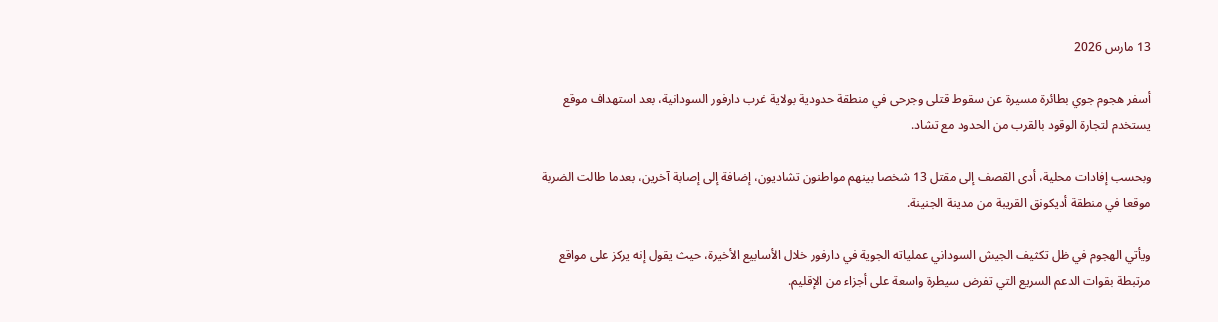13 مارس 2026

أسفر هجوم جوي بطائرة مسيرة عن سقوط قتلى وجرحى في منطقة حدودية بولاية غرب دارفور السودانية، بعد استهداف موقع يستخدم لتجارة الوقود بالقرب من الحدود مع تشاد.

وبحسب إفادات محلية، أدى القصف إلى مقتل 13 شخصا بينهم مواطنون تشاديون، إضافة إلى إصابة آخرين، بعدما طالت الضربة موقعا في منطقة أديكونق القريبة من مدينة الجنينة.

ويأتي الهجوم في ظل تكثيف الجيش السوداني عملياته الجوية في دارفور خلال الأسابيع الأخيرة، حيث يقول إنه يركز على مواقع مرتبطة بقوات الدعم السريع التي تفرض سيطرة واسعة على أجزاء من الإقليم.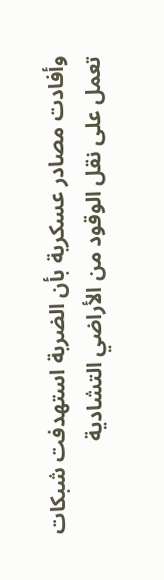وأفادت مصادر عسكرية بأن الضربة استهدفت شبكات تعمل على نقل الوقود من الأراضي التشادية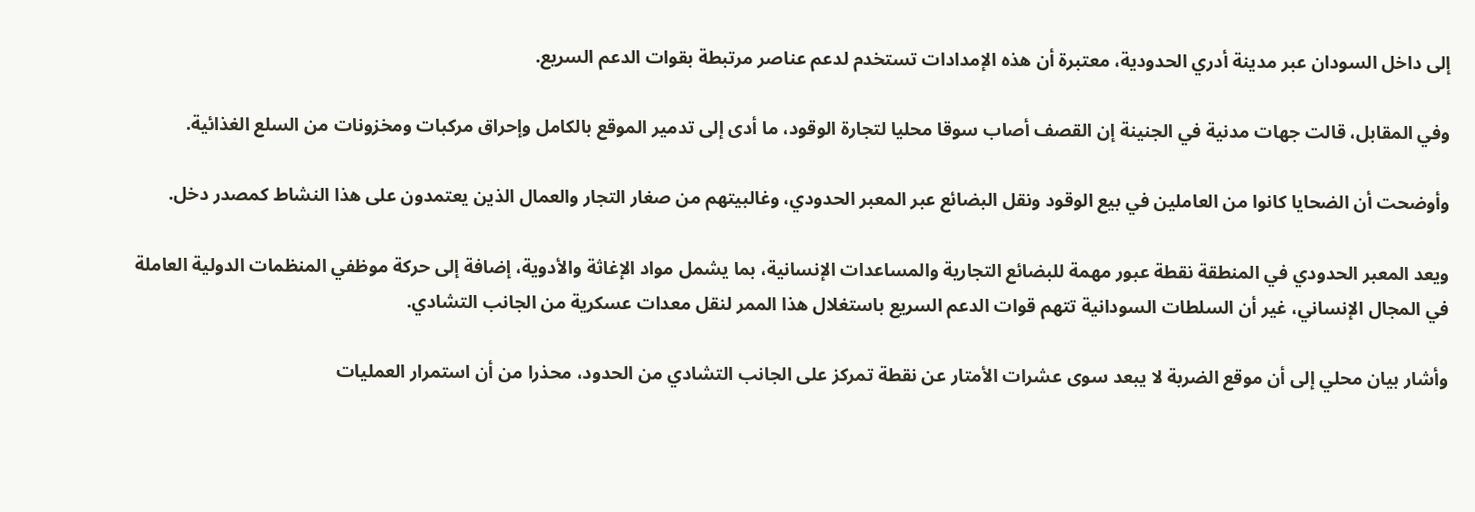إلى داخل السودان عبر مدينة أدري الحدودية، معتبرة أن هذه الإمدادات تستخدم لدعم عناصر مرتبطة بقوات الدعم السريع.

وفي المقابل، قالت جهات مدنية في الجنينة إن القصف أصاب سوقا محليا لتجارة الوقود، ما أدى إلى تدمير الموقع بالكامل وإحراق مركبات ومخزونات من السلع الغذائية.

وأوضحت أن الضحايا كانوا من العاملين في بيع الوقود ونقل البضائع عبر المعبر الحدودي، وغالبيتهم من صغار التجار والعمال الذين يعتمدون على هذا النشاط كمصدر دخل.

ويعد المعبر الحدودي في المنطقة نقطة عبور مهمة للبضائع التجارية والمساعدات الإنسانية، بما يشمل مواد الإغاثة والأدوية، إضافة إلى حركة موظفي المنظمات الدولية العاملة في المجال الإنساني، غير أن السلطات السودانية تتهم قوات الدعم السريع باستغلال هذا الممر لنقل معدات عسكرية من الجانب التشادي.

وأشار بيان محلي إلى أن موقع الضربة لا يبعد سوى عشرات الأمتار عن نقطة تمركز على الجانب التشادي من الحدود، محذرا من أن استمرار العمليات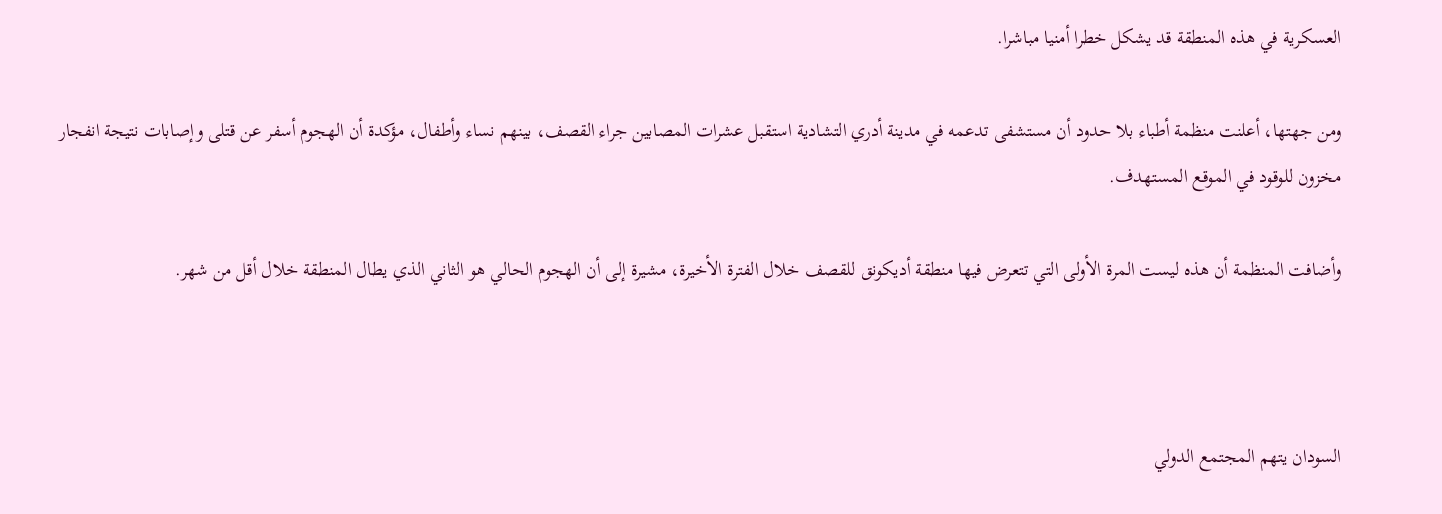العسكرية في هذه المنطقة قد يشكل خطرا أمنيا مباشرا.

ومن جهتها، أعلنت منظمة أطباء بلا حدود أن مستشفى تدعمه في مدينة أدري التشادية استقبل عشرات المصابين جراء القصف، بينهم نساء وأطفال، مؤكدة أن الهجوم أسفر عن قتلى وإصابات نتيجة انفجار مخزون للوقود في الموقع المستهدف.

وأضافت المنظمة أن هذه ليست المرة الأولى التي تتعرض فيها منطقة أديكونق للقصف خلال الفترة الأخيرة، مشيرة إلى أن الهجوم الحالي هو الثاني الذي يطال المنطقة خلال أقل من شهر.



السودان يتهم المجتمع الدولي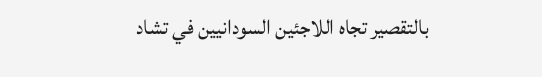بالتقصير تجاه اللاجئين السودانيين في تشاد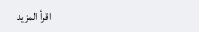اقرأ المزيد